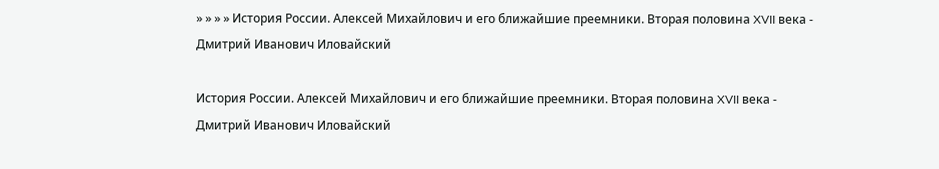» » » » История России. Алексей Михайлович и его ближайшие преемники. Вторая половина XVII века - Дмитрий Иванович Иловайский

История России. Алексей Михайлович и его ближайшие преемники. Вторая половина XVII века - Дмитрий Иванович Иловайский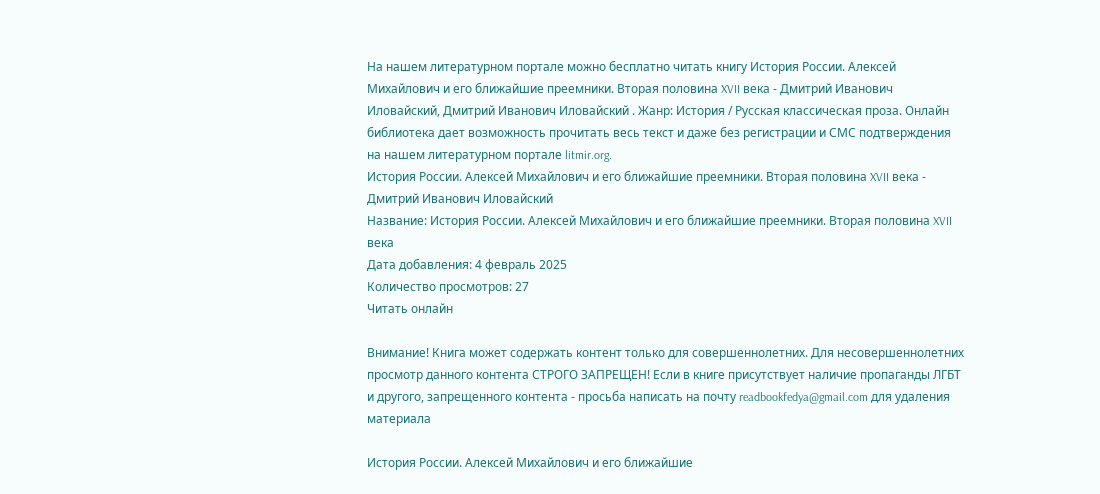На нашем литературном портале можно бесплатно читать книгу История России. Алексей Михайлович и его ближайшие преемники. Вторая половина XVII века - Дмитрий Иванович Иловайский, Дмитрий Иванович Иловайский . Жанр: История / Русская классическая проза. Онлайн библиотека дает возможность прочитать весь текст и даже без регистрации и СМС подтверждения на нашем литературном портале litmir.org.
История России. Алексей Михайлович и его ближайшие преемники. Вторая половина XVII века - Дмитрий Иванович Иловайский
Название: История России. Алексей Михайлович и его ближайшие преемники. Вторая половина XVII века
Дата добавления: 4 февраль 2025
Количество просмотров: 27
Читать онлайн

Внимание! Книга может содержать контент только для совершеннолетних. Для несовершеннолетних просмотр данного контента СТРОГО ЗАПРЕЩЕН! Если в книге присутствует наличие пропаганды ЛГБТ и другого, запрещенного контента - просьба написать на почту readbookfedya@gmail.com для удаления материала

История России. Алексей Михайлович и его ближайшие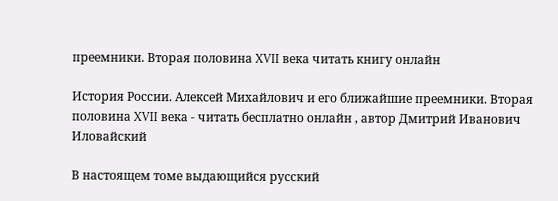преемники. Вторая половина XVII века читать книгу онлайн

История России. Алексей Михайлович и его ближайшие преемники. Вторая половина XVII века - читать бесплатно онлайн , автор Дмитрий Иванович Иловайский

В настоящем томе выдающийся русский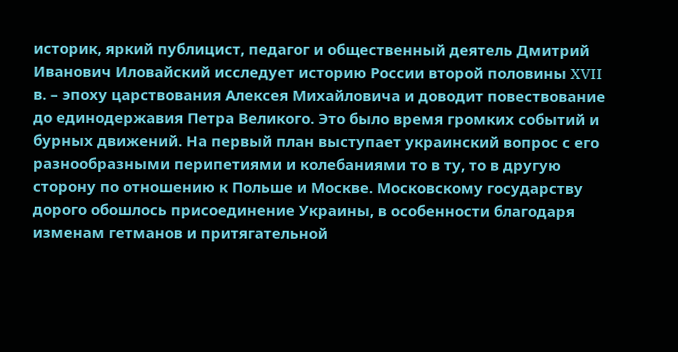историк, яркий публицист, педагог и общественный деятель Дмитрий Иванович Иловайский исследует историю России второй половины XVII в. – эпоху царствования Алексея Михайловича и доводит повествование до единодержавия Петра Великого. Это было время громких событий и бурных движений. На первый план выступает украинский вопрос с его разнообразными перипетиями и колебаниями то в ту, то в другую сторону по отношению к Польше и Москве. Московскому государству дорого обошлось присоединение Украины, в особенности благодаря изменам гетманов и притягательной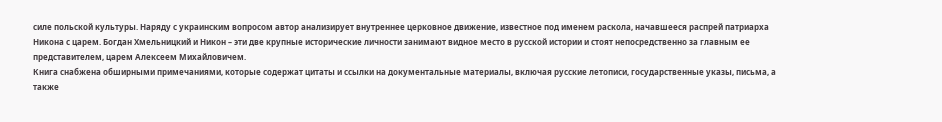силе польской культуры. Наряду с украинским вопросом автор анализирует внутреннее церковное движение, известное под именем раскола, начавшееся распрей патриарха Никона с царем. Богдан Хмельницкий и Никон – эти две крупные исторические личности занимают видное место в русской истории и стоят непосредственно за главным ее представителем, царем Алексеем Михайловичем.
Книга снабжена обширными примечаниями, которые содержат цитаты и ссылки на документальные материалы, включая русские летописи, государственные указы, письма, а также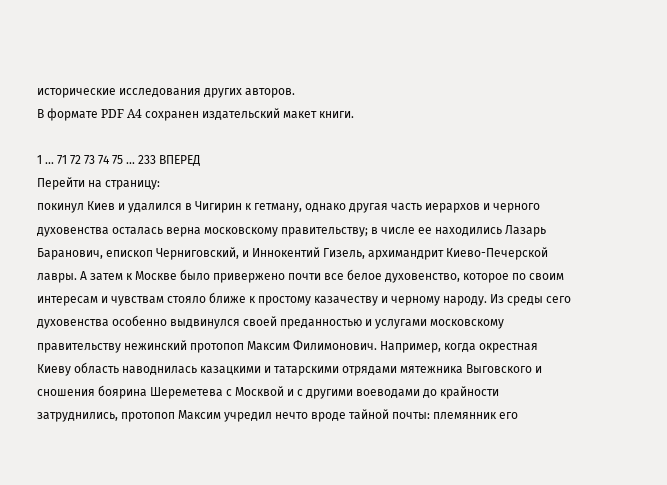исторические исследования других авторов.
В формате PDF A4 сохранен издательский макет книги.

1 ... 71 72 73 74 75 ... 233 ВПЕРЕД
Перейти на страницу:
покинул Киев и удалился в Чигирин к гетману, однако другая часть иерархов и черного духовенства осталась верна московскому правительству; в числе ее находились Лазарь Баранович, епископ Черниговский, и Иннокентий Гизель, архимандрит Киево-Печерской лавры. А затем к Москве было привержено почти все белое духовенство, которое по своим интересам и чувствам стояло ближе к простому казачеству и черному народу. Из среды сего духовенства особенно выдвинулся своей преданностью и услугами московскому правительству нежинский протопоп Максим Филимонович. Например, когда окрестная Киеву область наводнилась казацкими и татарскими отрядами мятежника Выговского и сношения боярина Шереметева с Москвой и с другими воеводами до крайности затруднились, протопоп Максим учредил нечто вроде тайной почты: племянник его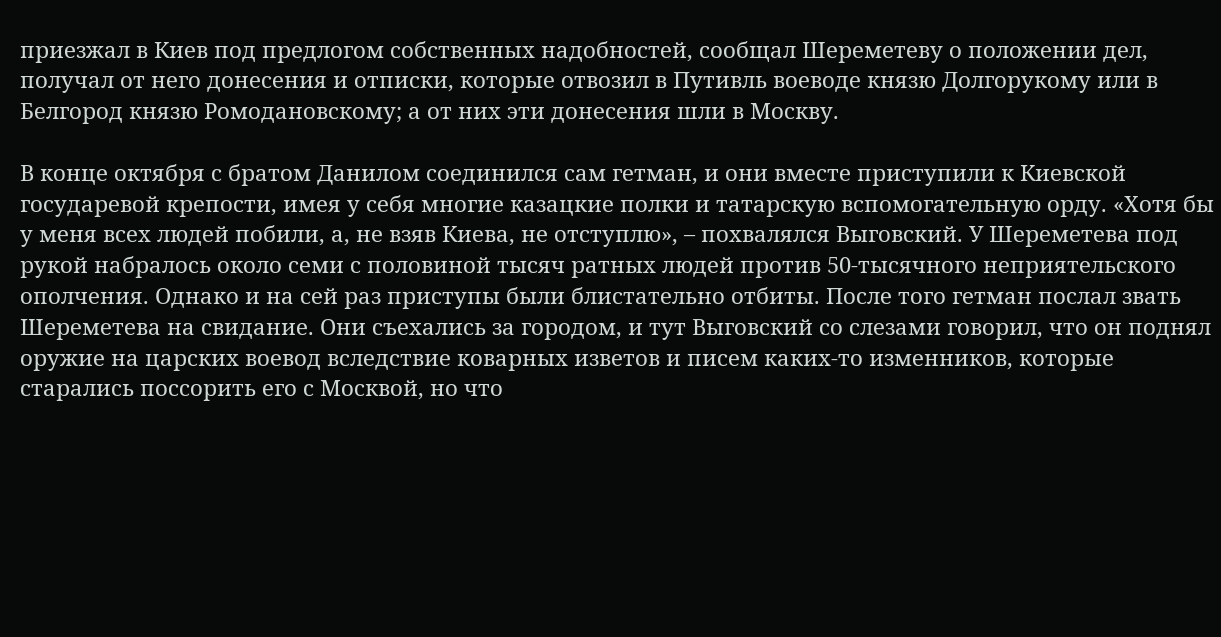приезжал в Киев под предлогом собственных надобностей, сообщал Шереметеву о положении дел, получал от него донесения и отписки, которые отвозил в Путивль воеводе князю Долгорукому или в Белгород князю Ромодановскому; а от них эти донесения шли в Москву.

В конце октября с братом Данилом соединился сам гетман, и они вместе приступили к Киевской государевой крепости, имея у себя многие казацкие полки и татарскую вспомогательную орду. «Хотя бы у меня всех людей побили, а, не взяв Киева, не отступлю», – похвалялся Выговский. У Шереметева под рукой набралось около семи с половиной тысяч ратных людей против 50-тысячного неприятельского ополчения. Однако и на сей раз приступы были блистательно отбиты. После того гетман послал звать Шереметева на свидание. Они съехались за городом, и тут Выговский со слезами говорил, что он поднял оружие на царских воевод вследствие коварных изветов и писем каких-то изменников, которые старались поссорить его с Москвой, но что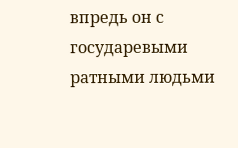впредь он с государевыми ратными людьми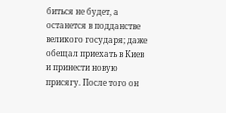биться не будет, а останется в подданстве великого государя; даже обещал приехать в Киев и принести новую присягу. После того он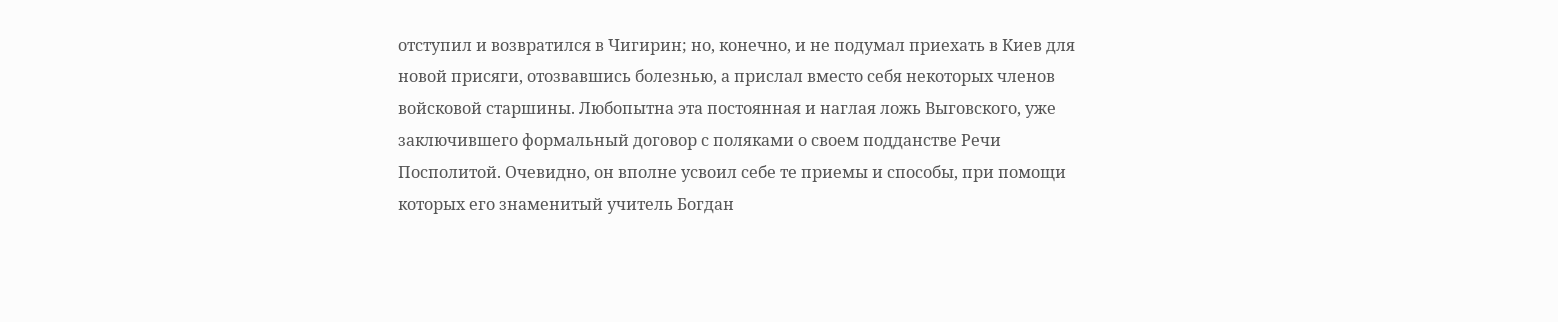отступил и возвратился в Чигирин; но, конечно, и не подумал приехать в Киев для новой присяги, отозвавшись болезнью, а прислал вместо себя некоторых членов войсковой старшины. Любопытна эта постоянная и наглая ложь Выговского, уже заключившего формальный договор с поляками о своем подданстве Речи Посполитой. Очевидно, он вполне усвоил себе те приемы и способы, при помощи которых его знаменитый учитель Богдан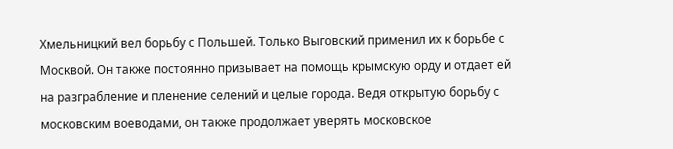Хмельницкий вел борьбу с Польшей. Только Выговский применил их к борьбе с Москвой. Он также постоянно призывает на помощь крымскую орду и отдает ей на разграбление и пленение селений и целые города. Ведя открытую борьбу с московским воеводами, он также продолжает уверять московское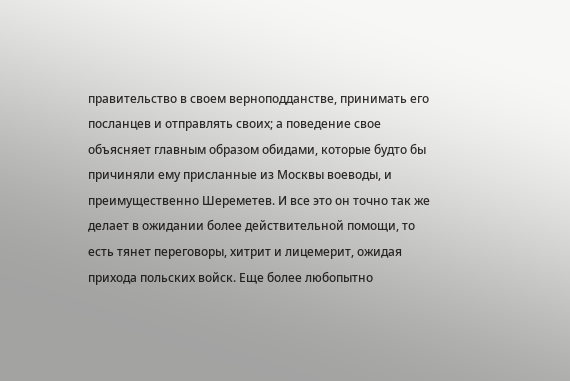правительство в своем верноподданстве, принимать его посланцев и отправлять своих; а поведение свое объясняет главным образом обидами, которые будто бы причиняли ему присланные из Москвы воеводы, и преимущественно Шереметев. И все это он точно так же делает в ожидании более действительной помощи, то есть тянет переговоры, хитрит и лицемерит, ожидая прихода польских войск. Еще более любопытно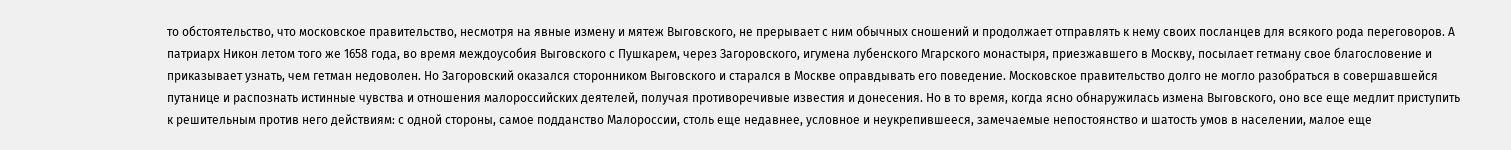то обстоятельство, что московское правительство, несмотря на явные измену и мятеж Выговского, не прерывает с ним обычных сношений и продолжает отправлять к нему своих посланцев для всякого рода переговоров. А патриарх Никон летом того же 1658 года, во время междоусобия Выговского с Пушкарем, через Загоровского, игумена лубенского Мгарского монастыря, приезжавшего в Москву, посылает гетману свое благословение и приказывает узнать, чем гетман недоволен. Но Загоровский оказался сторонником Выговского и старался в Москве оправдывать его поведение. Московское правительство долго не могло разобраться в совершавшейся путанице и распознать истинные чувства и отношения малороссийских деятелей, получая противоречивые известия и донесения. Но в то время, когда ясно обнаружилась измена Выговского, оно все еще медлит приступить к решительным против него действиям: с одной стороны, самое подданство Малороссии, столь еще недавнее, условное и неукрепившееся, замечаемые непостоянство и шатость умов в населении, малое еще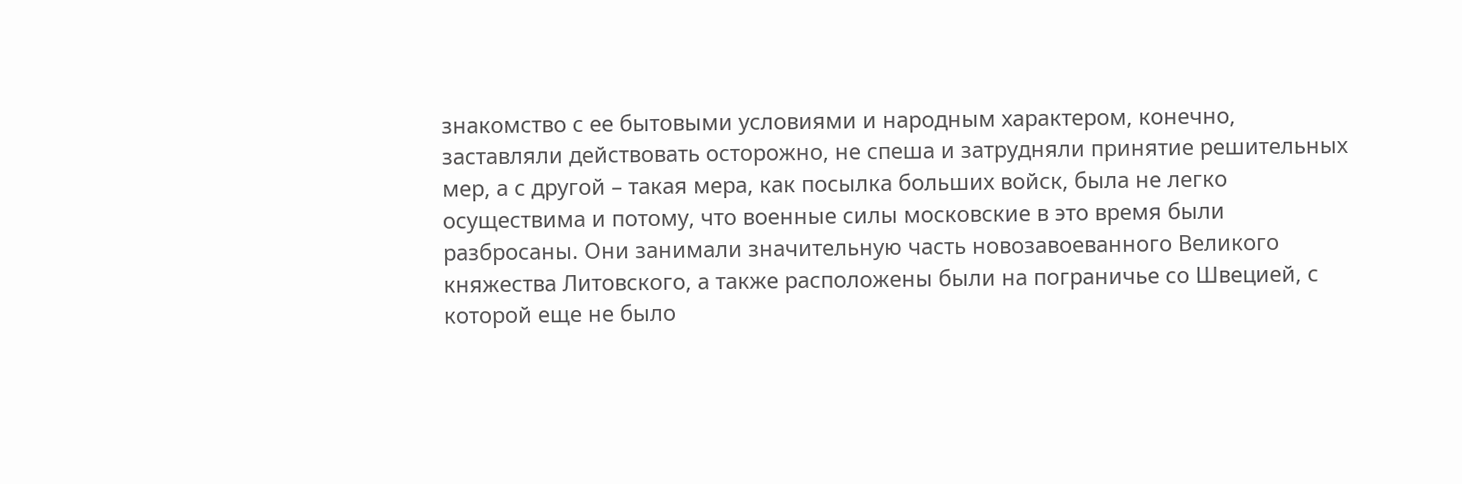знакомство с ее бытовыми условиями и народным характером, конечно, заставляли действовать осторожно, не спеша и затрудняли принятие решительных мер, а с другой – такая мера, как посылка больших войск, была не легко осуществима и потому, что военные силы московские в это время были разбросаны. Они занимали значительную часть новозавоеванного Великого княжества Литовского, а также расположены были на пограничье со Швецией, с которой еще не было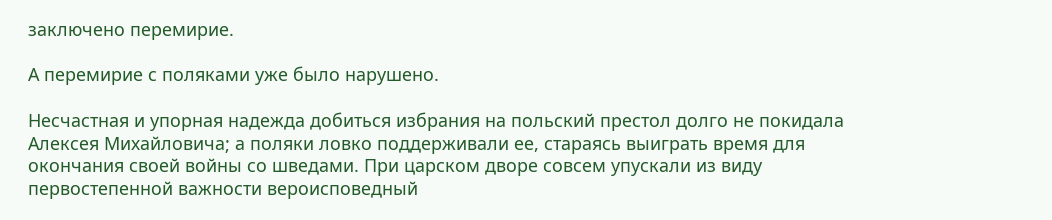заключено перемирие.

А перемирие с поляками уже было нарушено.

Несчастная и упорная надежда добиться избрания на польский престол долго не покидала Алексея Михайловича; а поляки ловко поддерживали ее, стараясь выиграть время для окончания своей войны со шведами. При царском дворе совсем упускали из виду первостепенной важности вероисповедный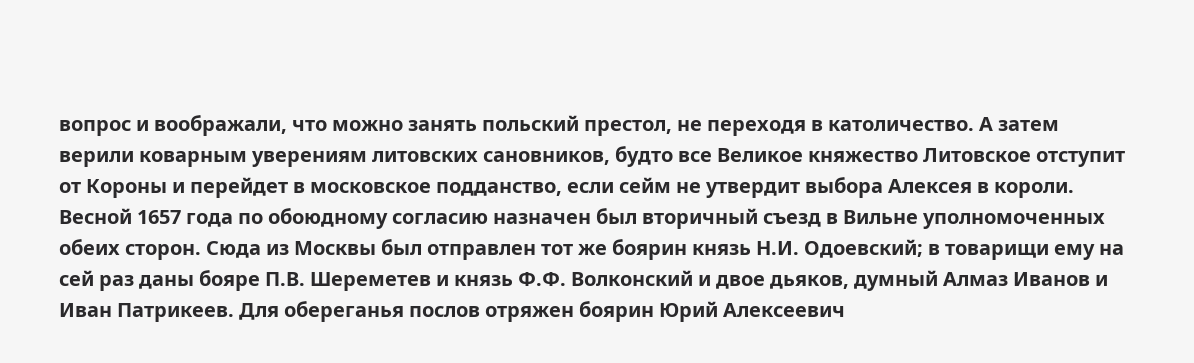вопрос и воображали, что можно занять польский престол, не переходя в католичество. А затем верили коварным уверениям литовских сановников, будто все Великое княжество Литовское отступит от Короны и перейдет в московское подданство, если сейм не утвердит выбора Алексея в короли. Весной 1657 года по обоюдному согласию назначен был вторичный съезд в Вильне уполномоченных обеих сторон. Сюда из Москвы был отправлен тот же боярин князь Н.И. Одоевский; в товарищи ему на сей раз даны бояре П.В. Шереметев и князь Ф.Ф. Волконский и двое дьяков, думный Алмаз Иванов и Иван Патрикеев. Для обереганья послов отряжен боярин Юрий Алексеевич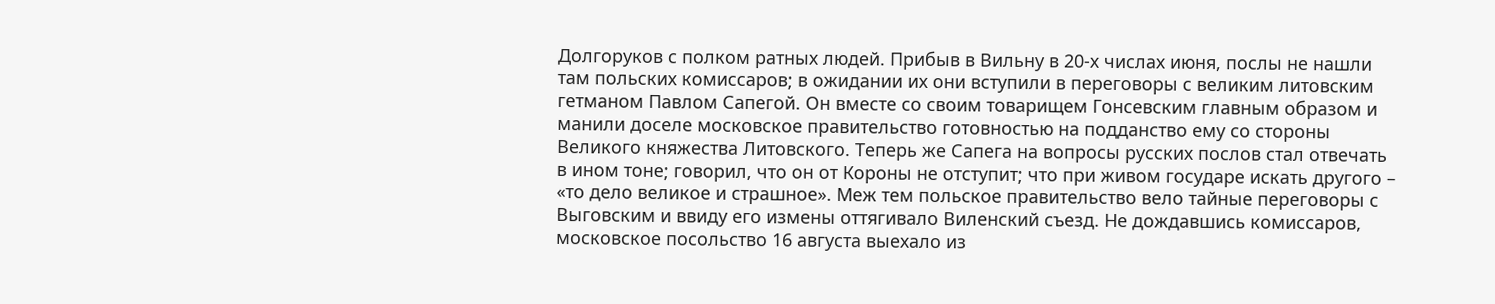Долгоруков с полком ратных людей. Прибыв в Вильну в 20-х числах июня, послы не нашли там польских комиссаров; в ожидании их они вступили в переговоры с великим литовским гетманом Павлом Сапегой. Он вместе со своим товарищем Гонсевским главным образом и манили доселе московское правительство готовностью на подданство ему со стороны Великого княжества Литовского. Теперь же Сапега на вопросы русских послов стал отвечать в ином тоне; говорил, что он от Короны не отступит; что при живом государе искать другого – «то дело великое и страшное». Меж тем польское правительство вело тайные переговоры с Выговским и ввиду его измены оттягивало Виленский съезд. Не дождавшись комиссаров, московское посольство 16 августа выехало из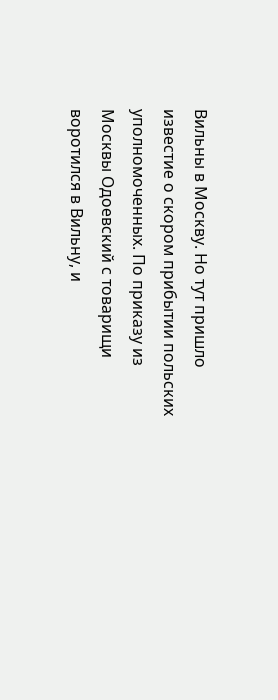Вильны в Москву. Но тут пришло известие о скором прибытии польских уполномоченных. По приказу из Москвы Одоевский с товарищи воротился в Вильну, и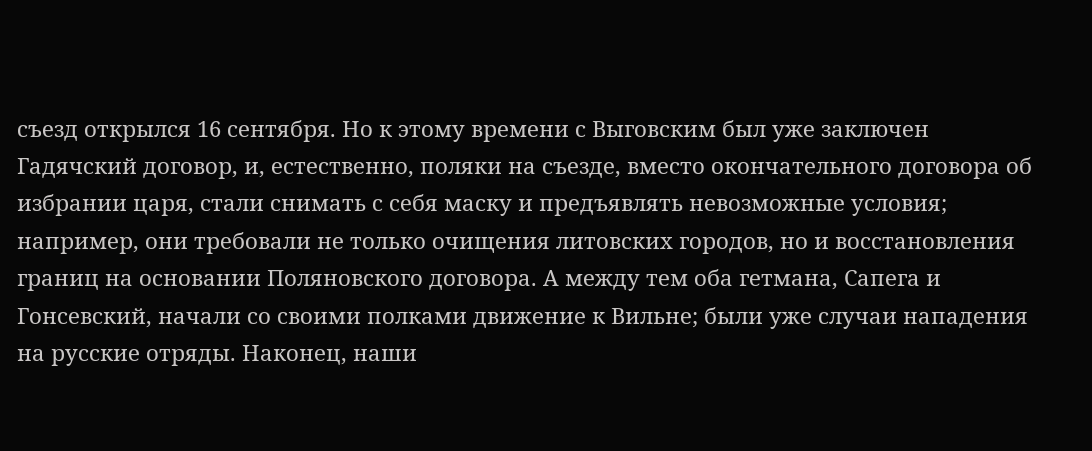съезд открылся 16 сентября. Но к этому времени с Выговским был уже заключен Гадячский договор, и, естественно, поляки на съезде, вместо окончательного договора об избрании царя, стали снимать с себя маску и предъявлять невозможные условия; например, они требовали не только очищения литовских городов, но и восстановления границ на основании Поляновского договора. А между тем оба гетмана, Сапега и Гонсевский, начали со своими полками движение к Вильне; были уже случаи нападения на русские отряды. Наконец, наши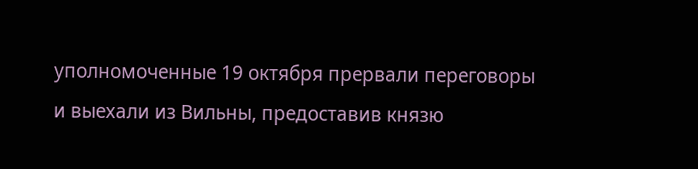уполномоченные 19 октября прервали переговоры и выехали из Вильны, предоставив князю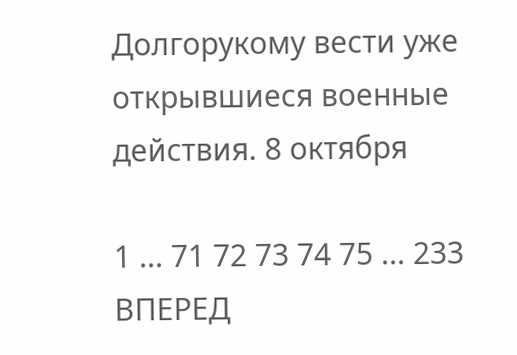Долгорукому вести уже открывшиеся военные действия. 8 октября

1 ... 71 72 73 74 75 ... 233 ВПЕРЕД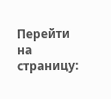Перейти на страницу: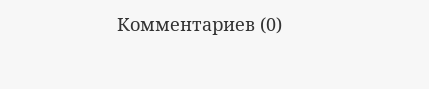Комментариев (0)